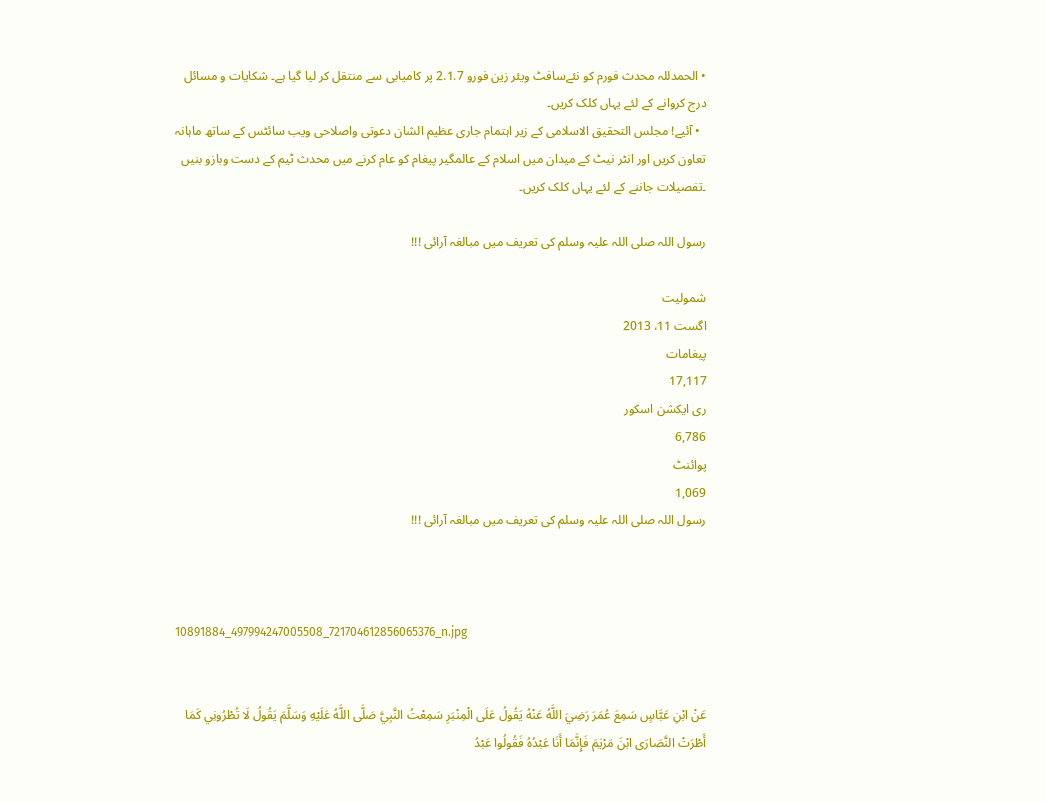• الحمدللہ محدث فورم کو نئےسافٹ ویئر زین فورو 2.1.7 پر کامیابی سے منتقل کر لیا گیا ہے۔ شکایات و مسائل درج کروانے کے لئے یہاں کلک کریں۔
  • آئیے! مجلس التحقیق الاسلامی کے زیر اہتمام جاری عظیم الشان دعوتی واصلاحی ویب سائٹس کے ساتھ ماہانہ تعاون کریں اور انٹر نیٹ کے میدان میں اسلام کے عالمگیر پیغام کو عام کرنے میں محدث ٹیم کے دست وبازو بنیں ۔تفصیلات جاننے کے لئے یہاں کلک کریں۔

رسول اللہ صلی اللہ علیہ وسلم کی تعریف میں مبالغہ آرائی !!!

شمولیت
اگست 11، 2013
پیغامات
17,117
ری ایکشن اسکور
6,786
پوائنٹ
1,069
رسول اللہ صلی اللہ علیہ وسلم کی تعریف میں مبالغہ آرائی !!!



10891884_497994247005508_721704612856065376_n.jpg


عَنْ ابْنِ عَبَّاسٍ سَمِعَ عُمَرَ رَضِيَ اللَّهُ عَنْهُ يَقُولُ عَلَى الْمِنْبَرِ سَمِعْتُ النَّبِيَّ صَلَّى اللَّهُ عَلَيْهِ وَسَلَّمَ يَقُولُ لَا تُطْرُونِي كَمَا أَطْرَتْ النَّصَارَى ابْنَ مَرْيَمَ فَإِنَّمَا أَنَا عَبْدُهُ فَقُولُوا عَبْدُ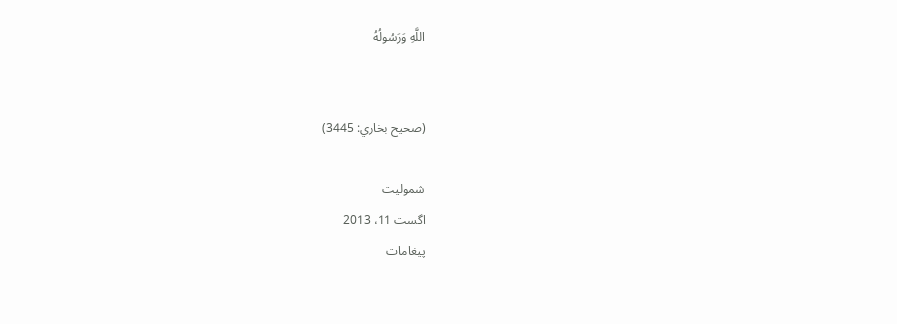اللَّهِ وَرَسُولُهُ


(صحيح بخاري: 3445)

شمولیت
اگست 11، 2013
پیغامات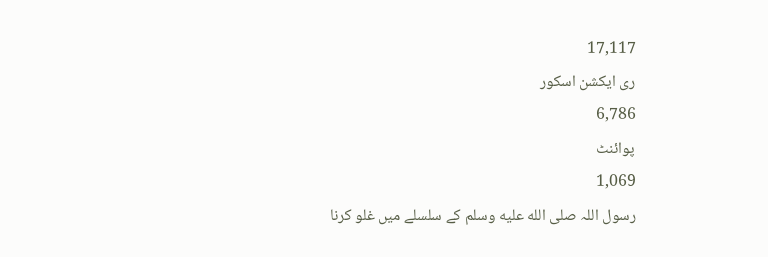17,117
ری ایکشن اسکور
6,786
پوائنٹ
1,069
رسول اللہ صلى الله عليه وسلم کے سلسلے میں غلو کرنا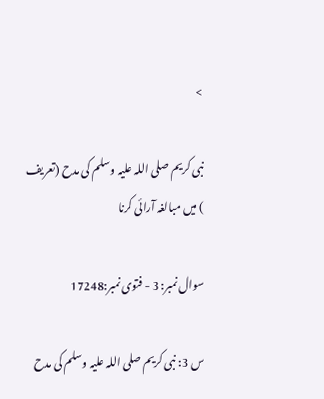>

نبی کریم صلی اللہ علیہ وسلم کی مدح (تعریف ) میں مبالغہ آرائی کرنا

سوال نمبر: 3 - فتوی نمبر:17248

س 3: نبی کریم صلی اللہ علیہ وسلم کی مدح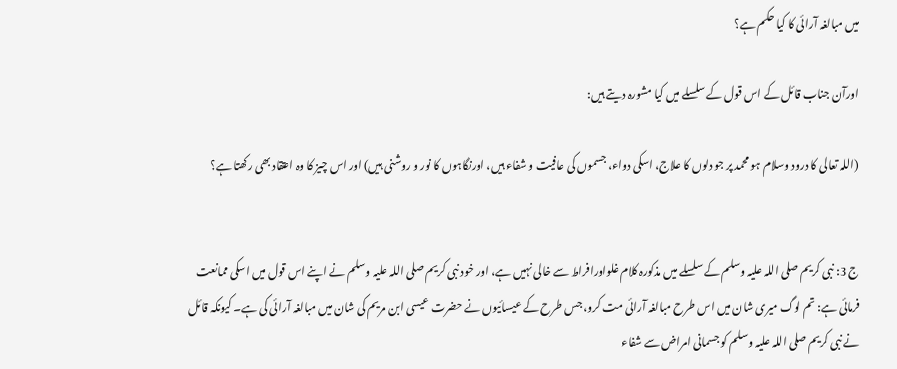میں مبالغہ آرائی کا کیا حکم ہے؟

اورآن جناب قائل کے اس قول کے سلسلے میں کیا مشورہ دیتے ہیں:

(اللہ تعالی کا درود وسلام ہو محمد پر جو دلوں کا علاج، اسکی دواء، جسموں کی عافیت و شفاء ہیں، اورنگاہوں کا نور و روشنی ہیں) اور اس چیز کا وہ اعتقاد بھی رکھتا ہے؟


ج 3: نبی کریم صلی اللہ علیہ وسلم کے سلسلے میں مذکورہ کلام غلواورافراط سے خالی نہیں ہے، اور خود نبی کریم صلی اللہ علیہ وسلم نے اپنے اس قول میں اسکی ممانعت فرمائی ہے: تم لوگ میری شان میں اس طرح مبالغہ آرائی مت کرو، جس طرح کے عیسائیوں نے حضرت عیسی ابن مريم کی شان میں مبالغہ آرائی کی ہے۔ کیونکہ قائل نے نبی کریم صلی اللہ علیہ وسلم کو جسمانی امراض سے شفاء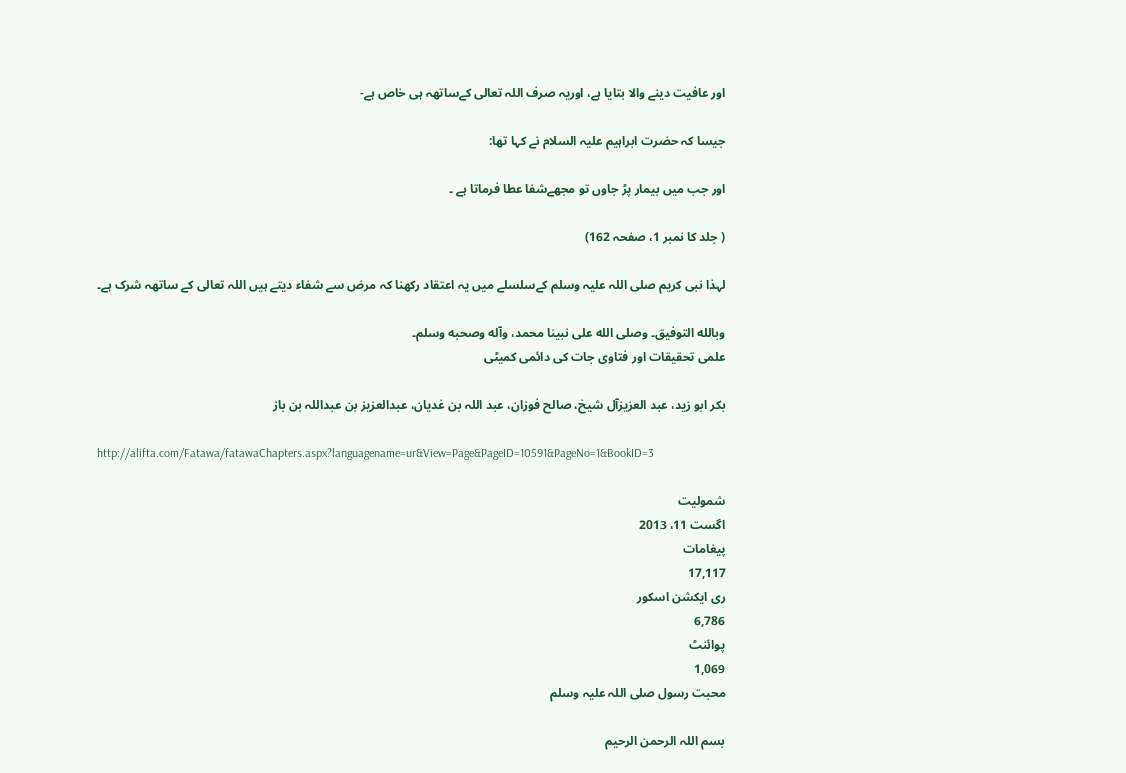اور عافیت دینے والا بتایا ہے، اوریہ صرف اللہ تعالی کےساتھہ ہی خاص ہے-

جیسا کہ حضرت ابراہیم علیہ السلام نے کہا تھا:

اور جب میں بیمار پڑ جاوں تو مجھےشفا عطا فرماتا ہے ۔

( جلد کا نمبر 1، صفحہ 162)

لہذا نبی کریم صلی اللہ علیہ وسلم کےسلسلے میں یہ اعتقاد رکھنا کہ مرض سے شفاء دیتے ہیں اللہ تعالی کے ساتھہ شرک ہے۔

وبالله التوفيق۔ وصلى الله على نبينا محمد، وآله وصحبه وسلم۔
علمی تحقیقات اور فتاوی جات کی دائمی کمیٹی

بکر ابو زید، عبد العزیزآل شيخ، صالح فوزان، عبد اللہ بن غدیان، عبدالعزیز بن عبداللہ بن باز

http://alifta.com/Fatawa/fatawaChapters.aspx?languagename=ur&View=Page&PageID=10591&PageNo=1&BookID=3

شمولیت
اگست 11، 2013
پیغامات
17,117
ری ایکشن اسکور
6,786
پوائنٹ
1,069
محبت رسول صلی اللہ علیہ وسلم

بسم اللہ الرحمن الرحیم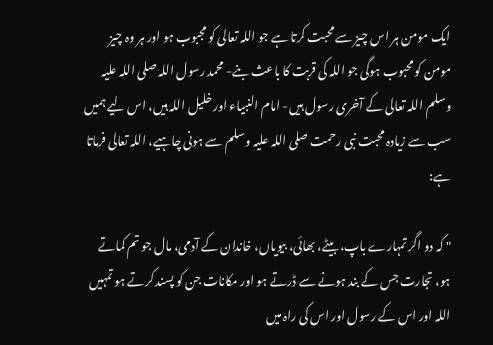ایک مومن ہر اس چيز سے محبت کرتا ہے جو اللہ تعالی کو مجبوب ہو اور ہر وہ چيز مومن کو محبوب ہوگی جو اللہ کی قربت کا باعث بنے- محمد رسول اللہ صلی اللہ علیہ وسلم اللہ تعالی کے آخری رسول ہیں- امام النبیاء اور خلیل اللہ ہیں، اس لیے ہمیں سب سے زیادہ محبت نبی رحمت صلی اللہ علیہ وسلم سے ہونی چاہیے، اللہ تعالی فرماتا ہے:

" کہ دو اگر تمہارے باپ، بیٹے، بھائی، بیویاں، خاندان کے آدمی، مال جو تم کماتے ہو، تجارت جس کے بند ہونے سے ڈرتے ہو اور مکانات جن کو پسند کرتے ہو تمہیں اللہ اور اس کے رسول اور اس کی راہ میں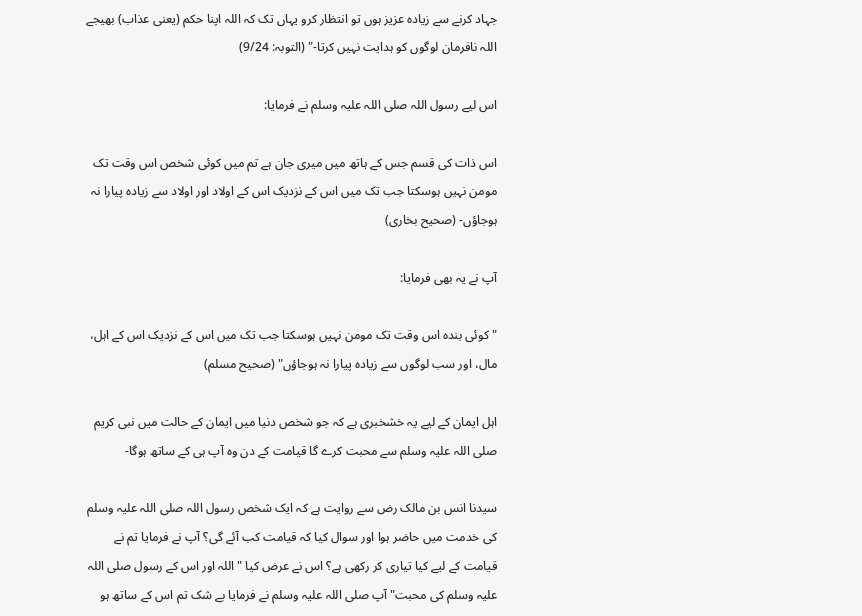جہاد کرنے سے زیادہ عزیز ہوں تو انتظار کرو یہاں تک کہ اللہ اپنا حکم (یعنی عذاب) بھیجے اللہ نافرمان لوگوں کو ہدایت نہیں کرتا-" (التوبہ: 9/24)

اس لیے رسول اللہ صلی اللہ علیہ وسلم نے فرمایا:

اس ذات کی قسم جس کے ہاتھ میں میری جان ہے تم میں کوئی شخص اس وقت تک مومن نہیں ہوسکتا جب تک میں اس کے نزدیک اس کے اولاد اور اولاد سے زیادہ پیارا نہ ہوجاؤں- (صحیح بخاری)

آپ نے یہ بھی فرمایا:

"کوئی بندہ اس وقت تک مومن نہیں ہوسکتا جب تک میں اس کے نزدیک اس کے اہل، مال، اور سب لوگوں سے زیادہ پیارا نہ ہوجاؤں" (صحیح مسلم)

اہل ایمان کے لیے یہ خشخبری ہے کہ جو شخص دنیا میں ایمان کے حالت میں نبی کریم صلی اللہ علیہ وسلم سے محبت کرے گا قیامت کے دن وہ آپ ہی کے ساتھ ہوگا-

سیدنا انس بن مالک رض سے روایت ہے کہ ایک شخص رسول اللہ صلی اللہ علیہ وسلم کی خدمت میں حاضر ہوا اور سوال کیا کہ قیامت کب آئے گی؟ آپ نے فرمایا تم نے قیامت کے لیے کیا تیاری کر رکھی ہے؟ اس نے عرض کیا " اللہ اور اس کے رسول صلی اللہ علیہ وسلم کی محبت" آپ صلی اللہ علیہ وسلم نے فرمایا بے شک تم اس کے ساتھ ہو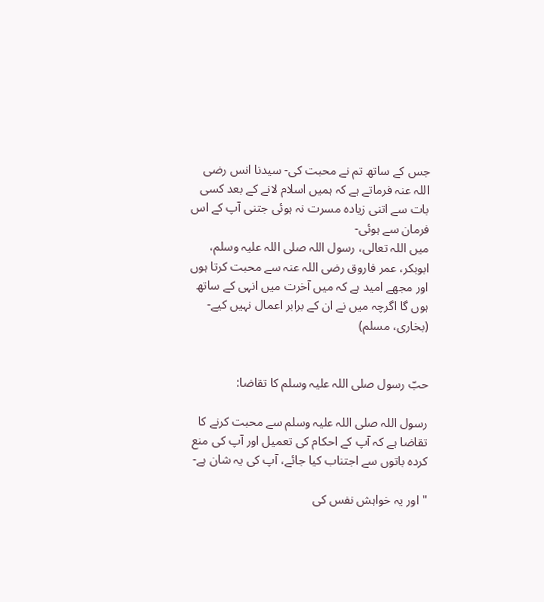جس کے ساتھ تم نے محبت کی- سیدنا انس رضی اللہ عنہ فرماتے ہے کہ ہمیں اسلام لانے کے بعد کسی بات سے اتنی زیادہ مسرت نہ ہوئی جتنی آپ کے اس فرمان سے ہوئی-
میں اللہ تعالی، رسول اللہ صلی اللہ علیہ وسلم، ابوبکر، عمر فاروق رضی اللہ عنہ سے محبت کرتا ہوں اور مجھے امید ہے کہ میں آخرت میں انہی کے ساتھ ہوں گا اگرچہ میں نے ان کے برابر اعمال نہیں کیے- (بخاری، مسلم)


حبّ رسول صلی اللہ علیہ وسلم کا تقاضا:

رسول اللہ صلی اللہ علیہ وسلم سے محبت کرنے کا تقاضا ہے کہ آپ کے احکام کی تعمیل اور آپ کی منع کردہ باتوں سے اجتناب کیا جائے، آپ کی یہ شان ہے-

" اور یہ خواہش نفس کی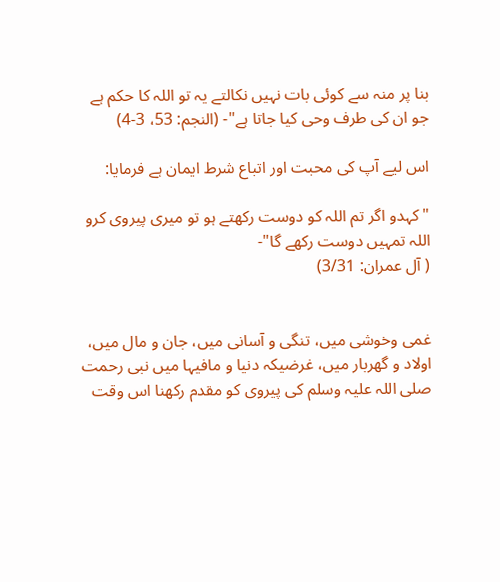بنا پر منہ سے کوئی بات نہیں نکالتے یہ تو اللہ کا حکم ہے جو ان کی طرف وحی کیا جاتا ہے"- (النجم: 53، 3-4)

اس لیے آپ کی محبت اور اتباع شرط ایمان ہے فرمایا:

" کہدو اگر تم اللہ کو دوست رکھتے ہو تو میری پیروی کرو اللہ تمہیں دوست رکھے گا"-
( آل عمران: 3/31)


غمی وخوشی میں، تنگی و آسانی میں، جان و مال میں، اولاد و گھربار میں، غرضیکہ دنیا و مافیہا میں نبی رحمت صلی اللہ علیہ وسلم کی پیروی کو مقدم رکھنا اس وقت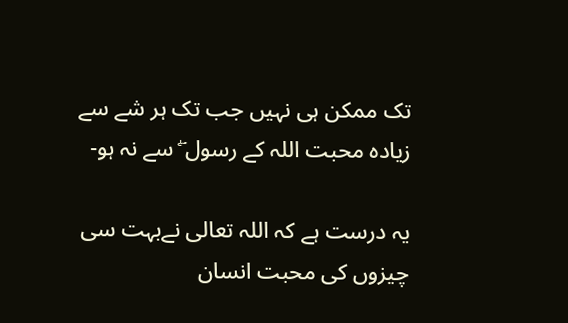تک ممکن ہی نہیں جب تک ہر شے سے زیادہ محبت اللہ کے رسول ۖ سے نہ ہو-

یہ درست ہے کہ اللہ تعالی نےبہت سی چيزوں کی محبت انسان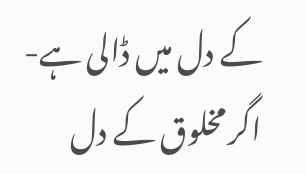کے دل میں ڈالی ہے- اگر مخلوق کے دل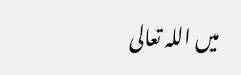میں اللہ تعالی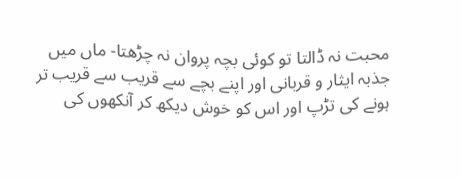محبت نہ ڈالتا تو کوئی بچہ پروان نہ چڑھتا- ماں میں جذبہ ایثار و قربانی اور اپنے بچے سے قریب سے قریب تر ہونے کی تڑپ اور اس کو خوش دیکھ کر آنکھوں کی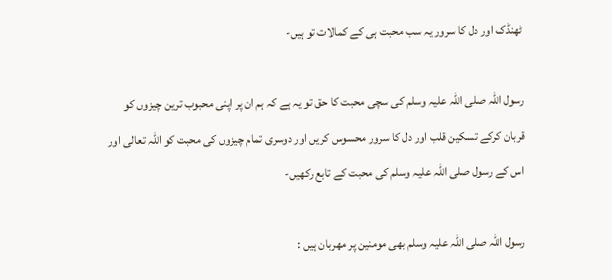ٹھنڈک اور دل کا سرور یہ سب محبت ہی کے کمالات تو ہیں-

رسول اللہ صلی اللہ علیہ وسلم کی سچی محبت کا حق تو یہ ہے کہ ہم ان پر اپنی محبوب ترین چيزوں کو قربان کرکے تسکین قلب اور دل کا سرور محسوس کریں اور دوسری تمام چيزوں کی محبت کو اللہ تعالی اور اس کے رسول صلی اللہ علیہ وسلم کی محبت کے تابع رکھیں-

رسول اللہ صلی اللہ علیہ وسلم بھی مومنین پر مھربان ہیں :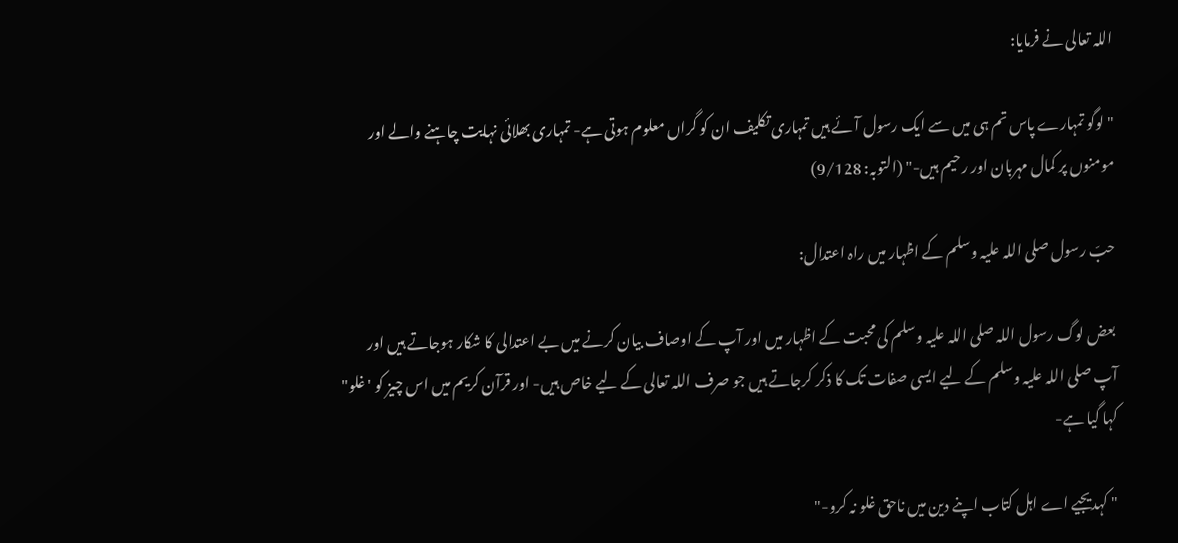اللہ تعالی نے فرمایا:

" لوگو تمہارے پاس تم ہی میں سے ایک رسول آئے ہیں تمہاری تکلیف ان کو گراں معلوم ہوتی ہے- تمہاری بھلائی نہایت چاہنے والے اور مومنوں پر کمال مہربان اور رحیم ہیں-" (التوبہ: 9/128)

حبّ رسول صلی اللہ علیہ وسلم کے اظہار میں راہ اعتدال:

بعض لوگ رسول اللہ صلی اللہ علیہ وسلم کی محبت کے اظہار میں اور آپ کے اوصاف بیان کرنے میں بے اعتدالی کا شکار ہوجاتے ہيں اور آپ صلی اللہ علیہ وسلم کے لیے ایسی صفات تک کا ذکر کرجاتے ہیں جو صرف اللہ تعالی کے لیے خاص ہیں- اور قرآن کریم میں اس چيز کو 'غلو" کہا گیا ہے-

" کہدیجیے اے اہل کتاب اپنے دین میں ناحق غلو نہ کرو-"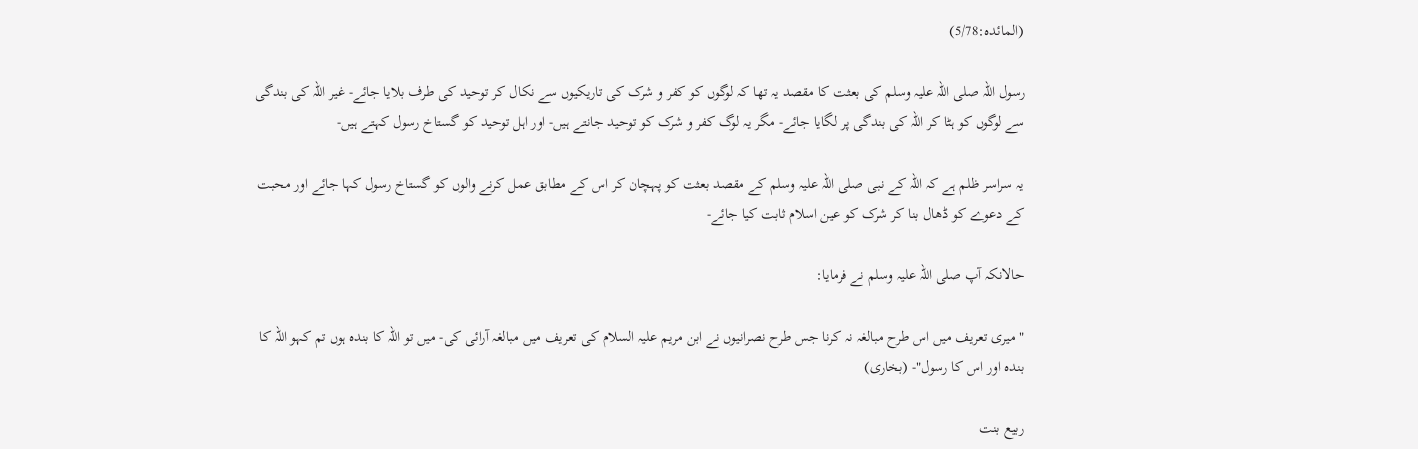(المائدہ:5/78)

رسول اللہ صلی اللہ علیہ وسلم کی بعثت کا مقصد یہ تھا کہ لوگوں کو کفر و شرک کی تاریکیوں سے نکال کر توحید کی طرف بلایا جائے- غیر اللہ کی بندگی سے لوگوں کو ہٹا کر اللہ کی بندگی پر لگایا جائے- مگر یہ لوگ کفر و شرک کو توحید جانتے ہیں- اور اہل توحید کو گستاخ رسول کہتے ہیں-

یہ سراسر ظلم ہے کہ اللہ کے نبی صلی اللہ علیہ وسلم کے مقصد بعثت کو پہچان کر اس کے مطابق عمل کرنے والوں کو گستاخ رسول کہا جائے اور محبت کے دعوے کو ڈھال بنا کر شرک کو عین اسلام ثابت کیا جائے-

حالانکہ آپ صلی اللہ علیہ وسلم نے فرمایا:

" میری تعریف میں اس طرح مبالغہ نہ کرنا جس طرح نصرانیوں نے ابن مریم علیہ السلام کی تعریف میں مبالغہ آرائی کی- میں تو اللہ کا بندہ ہوں تم کہو اللہ کا بندہ اور اس کا رسول"- (بخاری)

ربیع بنت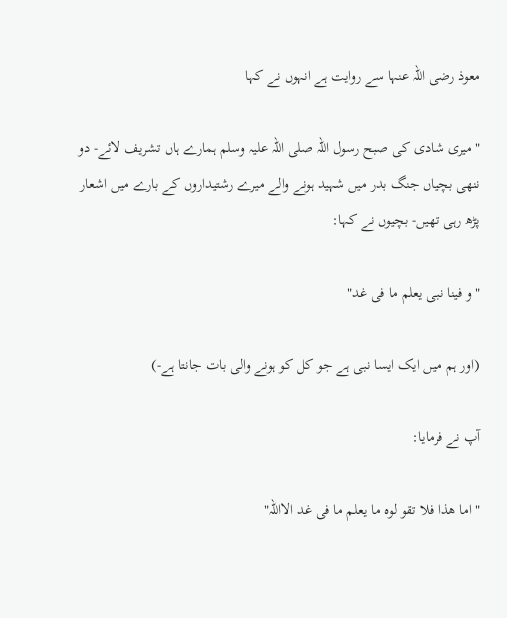معوذ رضی اللہ عنہا سے روایت ہے انہوں نے کہا

" میری شادی کی صبح رسول اللہ صلی اللہ علیہ وسلم ہمارے ہاں تشریف لائے- دو ننھی بچیاں جنگ بدر میں شہید ہونے والے میرے رشتیداروں کے بارے میں اشعار پڑھ رہی تھیں- بچیوں نے کہا:

" و فینا نبی یعلم ما فی غد"

(اور ہم میں ایک ایسا نبی ہے جو کل کو ہونے والی بات جانتا ہے-)

آپ نے فرمایا:

" اما ھذا فلا تقو لوہ ما یعلم ما فی غد الااللہ"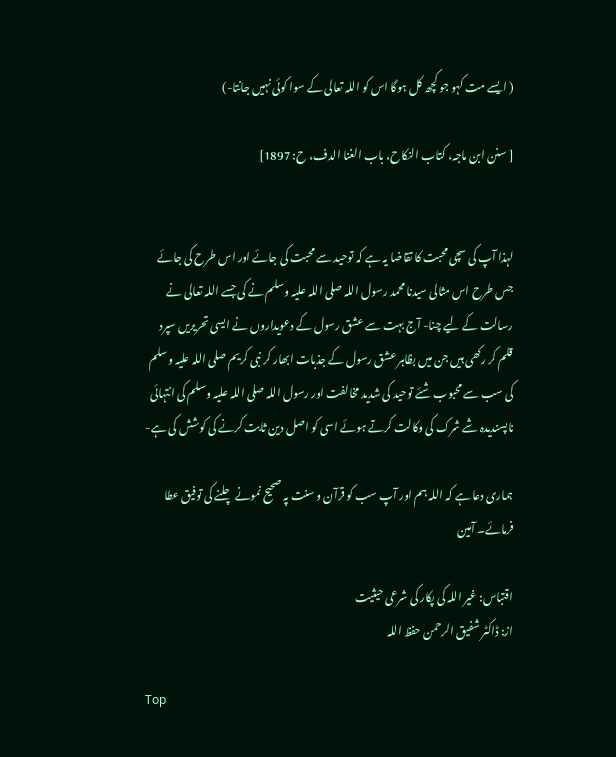( ایسے مت کہو جو کچھ کل ہوگا اس کو اللہ تعالی کے سوا کوئی نہیں جانتا-)

[ سنن ابن ماجہ، کتاب النکاح، باب الغنا الدف، ح: 1897]


لہذا آپ کی سچی محبت کا تقاضا یہ ہے کہ توحید سے محبت کی جائے اور اس طرح کی جائے جس طرح اس مثالی سیدنا محمد رسول اللہ صلی اللہ علیہ وسلم نے کی جسے اللہ تعالی نے رسالت کے لیے چنا- آج بہت سے عشق رسول کے دعویداروں نے ایسی تحریریں سپرد قلم کر رکھی ہیں جن میں بظاہر عشق رسول کے جذبات ابھار کر نبی کریم صلی اللہ علیہ وسلم کی سب سے محبوب شئے توحید کی شدید مخالفت اور رسول اللہ صلی اللہ علیہ وسلم کی انتہائی ناپسندیدہ شے شرک کی وکالت کرتے ہوئے اسی کو اصل دین ثابت کرنے کی کوشش کی ہے-

ہماری دعا ہے کہ اللہ ہم اور آپ سب کو قرآن و سنت پہ صحیح نمونے چلنے کی توفیق عطا فرمائے۔ آمین

اقتباس: غیر اللہ کی پکار کی شرعی حیثیت
از: ڈاکٹر شفیق الرحمن حفظ اللہ

Top